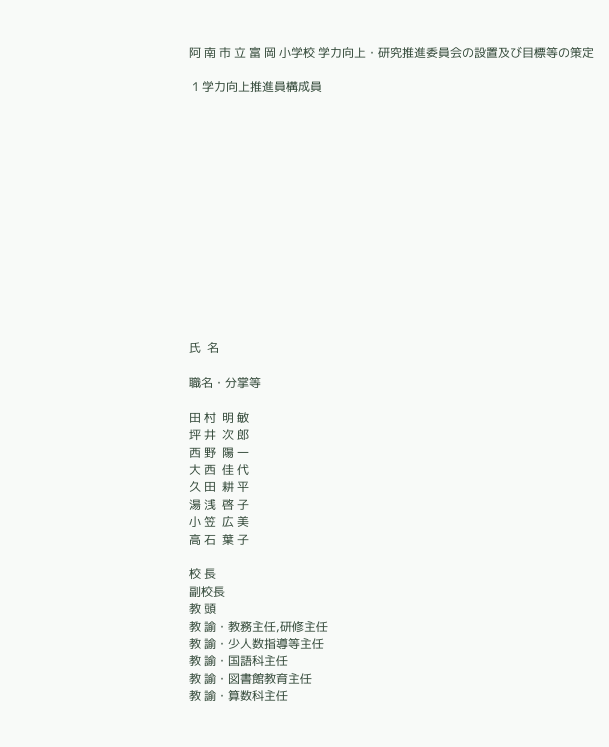阿 南 市 立 富 岡 小学校 学力向上・研究推進委員会の設置及び目標等の策定

 1 学力向上推進員構成員














氏  名

職名・分掌等

田 村  明 敏
坪 井  次 郎
西 野  陽 一
大 西  佳 代
久 田  耕 平
湯 浅  啓 子
小 笠  広 美
高 石  葉 子

校 長
副校長
教 頭
教 諭・教務主任,研修主任
教 諭・少人数指導等主任
教 諭・国語科主任
教 諭・図書館教育主任
教 諭・算数科主任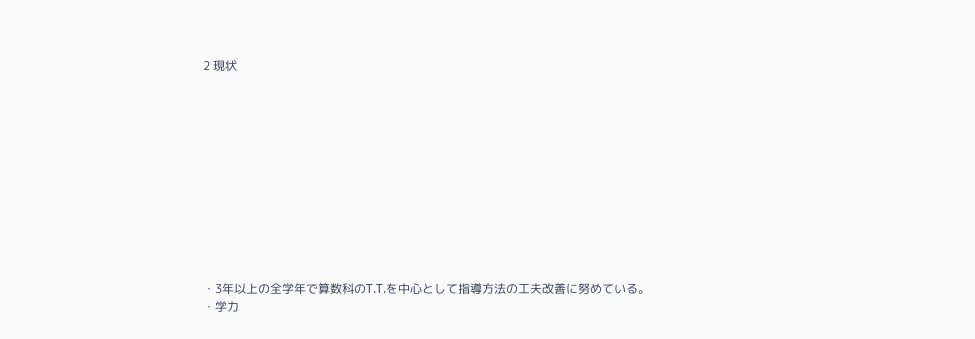2 現状











・3年以上の全学年で算数科のT.T.を中心として指導方法の工夫改善に努めている。
・学力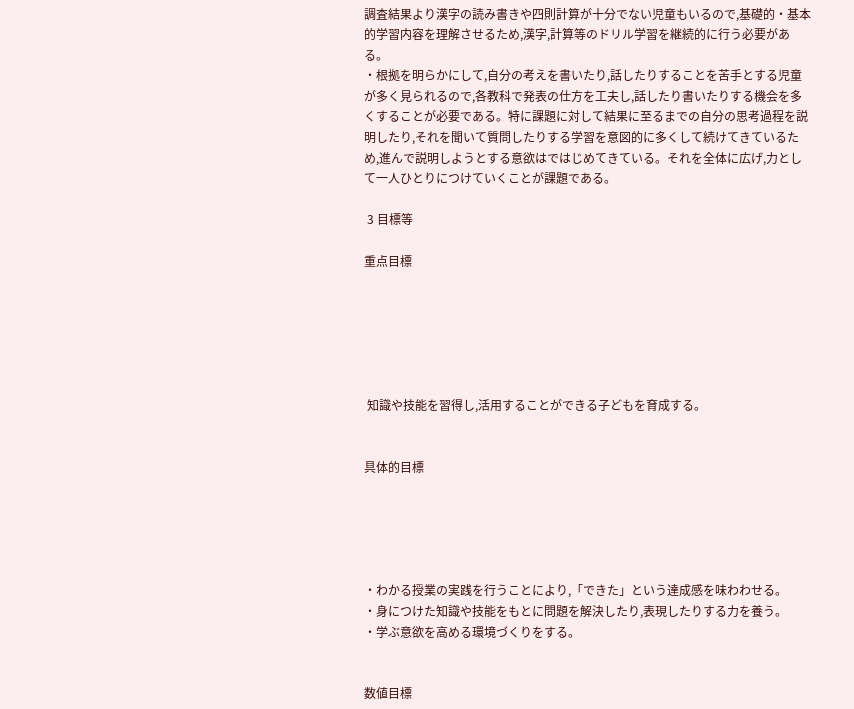調査結果より漢字の読み書きや四則計算が十分でない児童もいるので,基礎的・基本的学習内容を理解させるため,漢字,計算等のドリル学習を継続的に行う必要がある。
・根拠を明らかにして,自分の考えを書いたり,話したりすることを苦手とする児童が多く見られるので,各教科で発表の仕方を工夫し,話したり書いたりする機会を多くすることが必要である。特に課題に対して結果に至るまでの自分の思考過程を説明したり,それを聞いて質問したりする学習を意図的に多くして続けてきているため,進んで説明しようとする意欲はではじめてきている。それを全体に広げ,力として一人ひとりにつけていくことが課題である。

 3 目標等

重点目標






 知識や技能を習得し,活用することができる子どもを育成する。


具体的目標





・わかる授業の実践を行うことにより,「できた」という達成感を味わわせる。
・身につけた知識や技能をもとに問題を解決したり,表現したりする力を養う。
・学ぶ意欲を高める環境づくりをする。


数値目標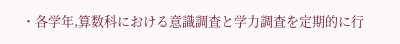・各学年,算数科における意識調査と学力調査を定期的に行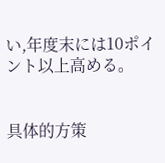い,年度末には10ポイント以上高める。


具体的方策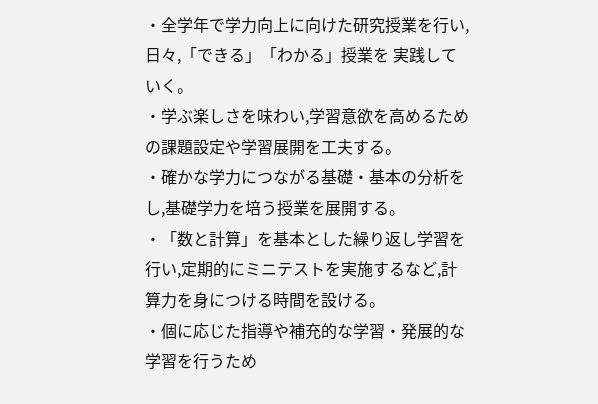・全学年で学力向上に向けた研究授業を行い,日々,「できる」「わかる」授業を 実践していく。
・学ぶ楽しさを味わい,学習意欲を高めるための課題設定や学習展開を工夫する。
・確かな学力につながる基礎・基本の分析をし,基礎学力を培う授業を展開する。
・「数と計算」を基本とした繰り返し学習を行い,定期的にミニテストを実施するなど,計算力を身につける時間を設ける。
・個に応じた指導や補充的な学習・発展的な学習を行うため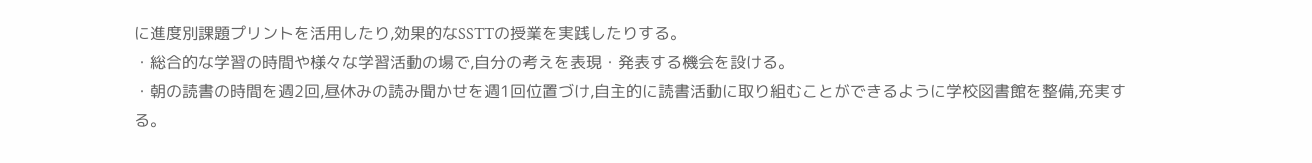に進度別課題プリントを活用したり,効果的なSSTTの授業を実践したりする。
・総合的な学習の時間や様々な学習活動の場で,自分の考えを表現・発表する機会を設ける。
・朝の読書の時間を週2回,昼休みの読み聞かせを週1回位置づけ,自主的に読書活動に取り組むことができるように学校図書館を整備,充実する。